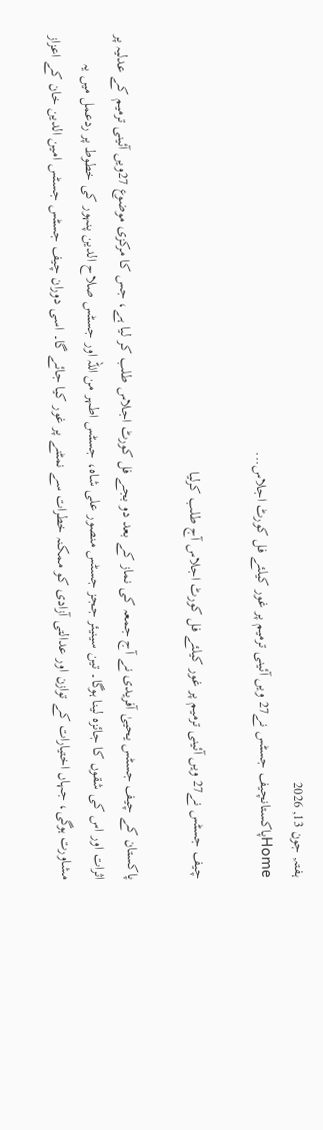ہفتہ, جون 13, 2026
Homeپاکستانچیف جسٹس نے27 ویں آئینی ترمیم پر غور کیلئے فل کورٹ اجلاس...

چیف جسٹس نے27 ویں آئینی ترمیم پر غور کیلئے فل کورٹ اجلاس آج طلب کرلیا

پاکستان کے چیف جسٹس یحییٰ آفریدی نے آج جمعہ کی نماز کے بعد دو بجے فل کورٹ اجلاس طلب کر لیا ہے، جس کا مرکزی موضوع 27ویں آئینی ترمیم کے عدلیہ پر اثرات اور اس کی شقوں کا جائزہ لینا ہوگا۔ تین سینیئر ججز جسٹس منصور علی شاہ، جسٹس اطہر من اللہ اور جسٹس صلاح الدین پنہور کی خطوط پر ردعمل میں یہ مشاورت ہوگی، جہاں اختیارات کے توازن اور عدالتی آزادی کو ممکنہ خطرات سے نمٹنے پر غور کیا جائے گا۔ اسی دوران چیف جسٹس جسٹس امین الدین خان کے اعزاز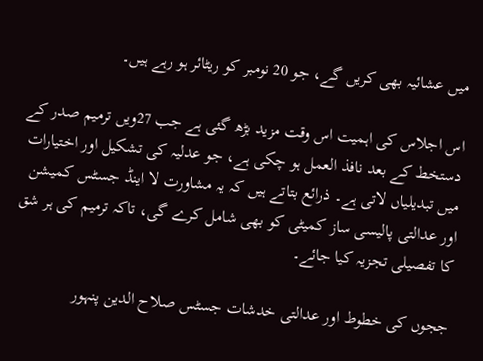میں عشائیہ بھی کریں گے، جو 20 نومبر کو ریٹائر ہو رہے ہیں۔

اس اجلاس کی اہمیت اس وقت مزید بڑھ گئی ہے جب 27ویں ترمیم صدر کے دستخط کے بعد نافذ العمل ہو چکی ہے، جو عدلیہ کی تشکیل اور اختیارات میں تبدیلیاں لاتی ہے۔ ذرائع بتاتے ہیں کہ یہ مشاورت لا اینڈ جسٹس کمیشن اور عدالتی پالیسی ساز کمیٹی کو بھی شامل کرے گی، تاکہ ترمیم کی ہر شق کا تفصیلی تجزیہ کیا جائے۔

ججوں کی خطوط اور عدالتی خدشات جسٹس صلاح الدین پنہور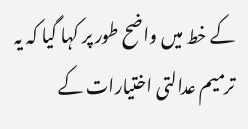کے خط میں واضح طور پر کہا گیا کہ یہ ترمیم عدالتی اختیارات کے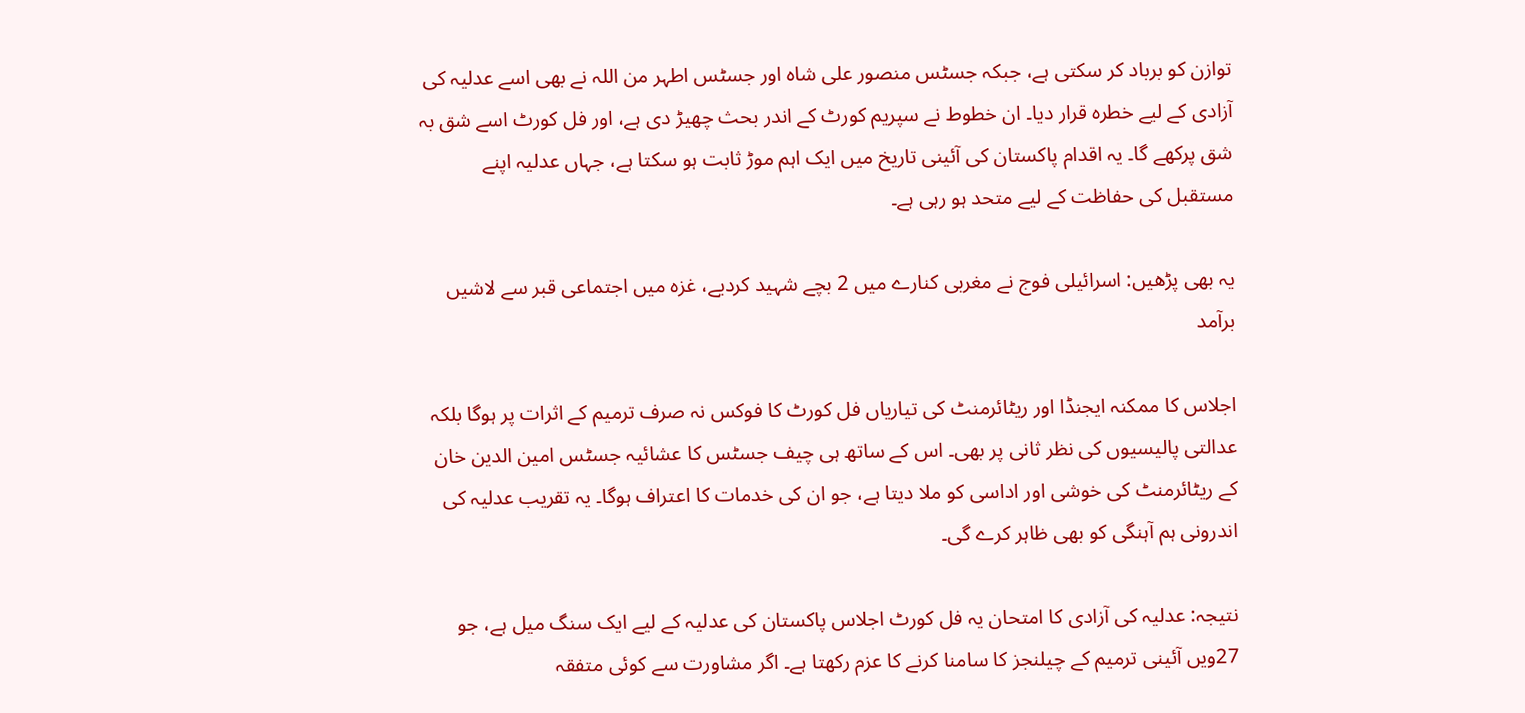توازن کو برباد کر سکتی ہے، جبکہ جسٹس منصور علی شاہ اور جسٹس اطہر من اللہ نے بھی اسے عدلیہ کی آزادی کے لیے خطرہ قرار دیا۔ ان خطوط نے سپریم کورٹ کے اندر بحث چھیڑ دی ہے، اور فل کورٹ اسے شق بہ شق پرکھے گا۔ یہ اقدام پاکستان کی آئینی تاریخ میں ایک اہم موڑ ثابت ہو سکتا ہے، جہاں عدلیہ اپنے مستقبل کی حفاظت کے لیے متحد ہو رہی ہے۔

یہ بھی پڑھیں: اسرائیلی فوج نے مغربی کنارے میں 2 بچے شہید کردیے، غزہ میں اجتماعی قبر سے لاشیں برآمد

اجلاس کا ممکنہ ایجنڈا اور ریٹائرمنٹ کی تیاریاں فل کورٹ کا فوکس نہ صرف ترمیم کے اثرات پر ہوگا بلکہ عدالتی پالیسیوں کی نظر ثانی پر بھی۔ اس کے ساتھ ہی چیف جسٹس کا عشائیہ جسٹس امین الدین خان کے ریٹائرمنٹ کی خوشی اور اداسی کو ملا دیتا ہے، جو ان کی خدمات کا اعتراف ہوگا۔ یہ تقریب عدلیہ کی اندرونی ہم آہنگی کو بھی ظاہر کرے گی۔

نتیجہ: عدلیہ کی آزادی کا امتحان یہ فل کورٹ اجلاس پاکستان کی عدلیہ کے لیے ایک سنگ میل ہے، جو 27ویں آئینی ترمیم کے چیلنجز کا سامنا کرنے کا عزم رکھتا ہے۔ اگر مشاورت سے کوئی متفقہ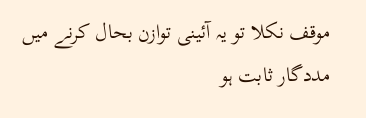موقف نکلا تو یہ آئینی توازن بحال کرنے میں مددگار ثابت ہو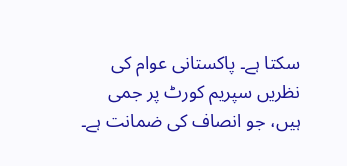سکتا ہے۔ پاکستانی عوام کی نظریں سپریم کورٹ پر جمی ہیں، جو انصاف کی ضمانت ہے۔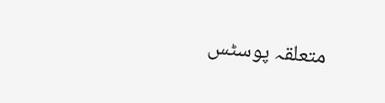متعلقہ پوسٹس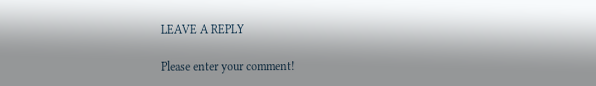LEAVE A REPLY

Please enter your comment!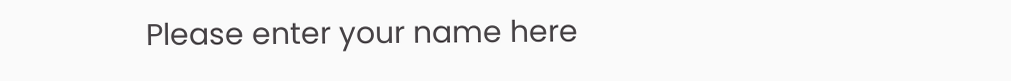Please enter your name here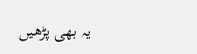یہ بھی پڑھیں